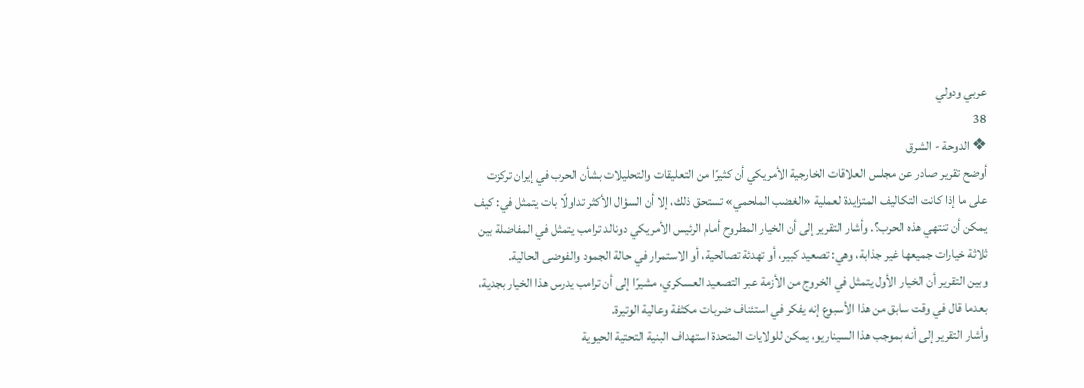عربي ودولي
38
❖ الدوحة - الشرق
أوضح تقرير صادر عن مجلس العلاقات الخارجية الأمريكي أن كثيرًا من التعليقات والتحليلات بشأن الحرب في إيران تركزت على ما إذا كانت التكاليف المتزايدة لعملية «الغضب الملحمي» تستحق ذلك، إلا أن السؤال الأكثر تداولًا بات يتمثل في: كيف يمكن أن تنتهي هذه الحرب؟. وأشار التقرير إلى أن الخيار المطروح أمام الرئيس الأمريكي دونالد ترامب يتمثل في المفاضلة بين ثلاثة خيارات جميعها غير جذابة، وهي: تصعيد كبير، أو تهدئة تصالحية، أو الاستمرار في حالة الجمود والفوضى الحالية.
وبين التقرير أن الخيار الأول يتمثل في الخروج من الأزمة عبر التصعيد العسكري، مشيرًا إلى أن ترامب يدرس هذا الخيار بجدية، بعدما قال في وقت سابق من هذا الأسبوع إنه يفكر في استئناف ضربات مكثفة وعالية الوتيرة.
وأشار التقرير إلى أنه بموجب هذا السيناريو، يمكن للولايات المتحدة استهداف البنية التحتية الحيوية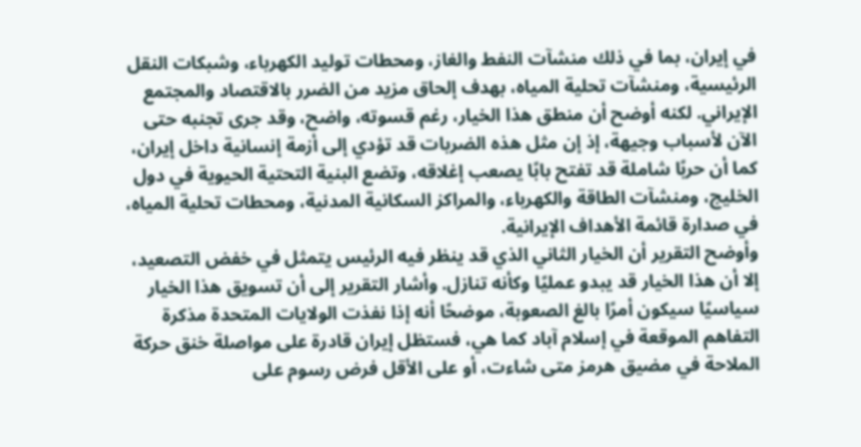في إيران، بما في ذلك منشآت النفط والغاز، ومحطات توليد الكهرباء، وشبكات النقل الرئيسية، ومنشآت تحلية المياه، بهدف إلحاق مزيد من الضرر بالاقتصاد والمجتمع الإيراني. لكنه أوضح أن منطق هذا الخيار، رغم قسوته، واضح، وقد جرى تجنبه حتى الآن لأسباب وجيهة، إذ إن مثل هذه الضربات قد تؤدي إلى أزمة إنسانية داخل إيران، كما أن حربًا شاملة قد تفتح بابًا يصعب إغلاقه، وتضع البنية التحتية الحيوية في دول الخليج، ومنشآت الطاقة والكهرباء، والمراكز السكانية المدنية، ومحطات تحلية المياه، في صدارة قائمة الأهداف الإيرانية.
وأوضح التقرير أن الخيار الثاني الذي قد ينظر فيه الرئيس يتمثل في خفض التصعيد، إلا أن هذا الخيار قد يبدو عمليًا وكأنه تنازل. وأشار التقرير إلى أن تسويق هذا الخيار سياسيًا سيكون أمرًا بالغ الصعوبة، موضحًا أنه إذا نفذت الولايات المتحدة مذكرة التفاهم الموقعة في إسلام آباد كما هي، فستظل إيران قادرة على مواصلة خنق حركة الملاحة في مضيق هرمز متى شاءت، أو على الأقل فرض رسوم على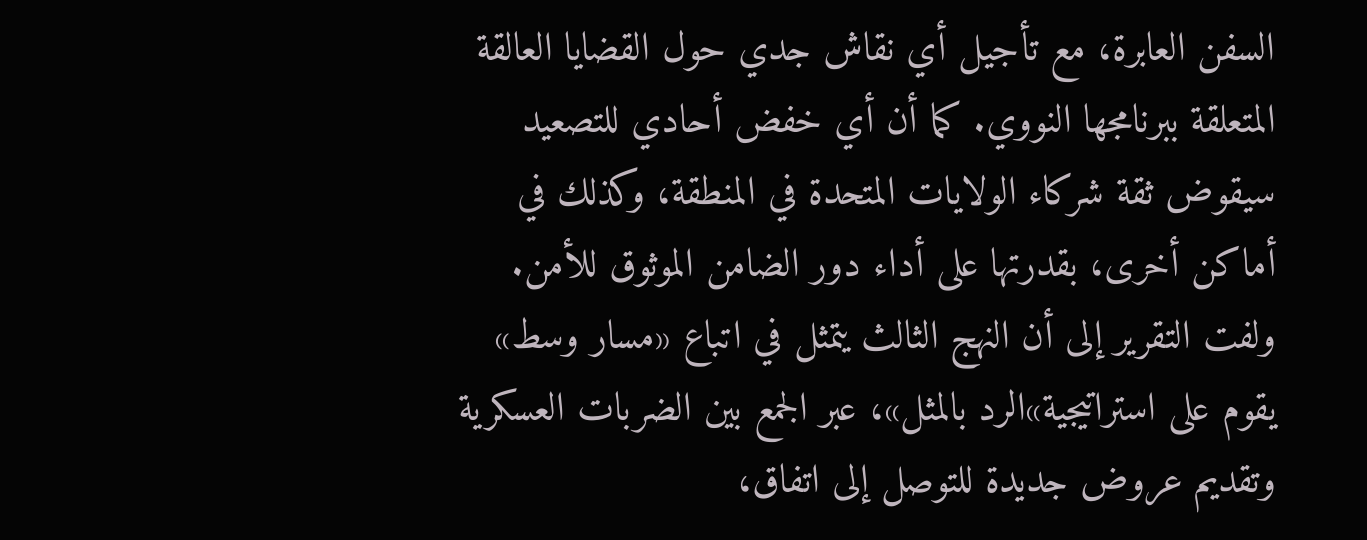السفن العابرة، مع تأجيل أي نقاش جدي حول القضايا العالقة المتعلقة ببرنامجها النووي. كما أن أي خفض أحادي للتصعيد سيقوض ثقة شركاء الولايات المتحدة في المنطقة، وكذلك في أماكن أخرى، بقدرتها على أداء دور الضامن الموثوق للأمن.
ولفت التقرير إلى أن النهج الثالث يتمثل في اتباع «مسار وسط» يقوم على استراتيجية»الرد بالمثل»، عبر الجمع بين الضربات العسكرية وتقديم عروض جديدة للتوصل إلى اتفاق،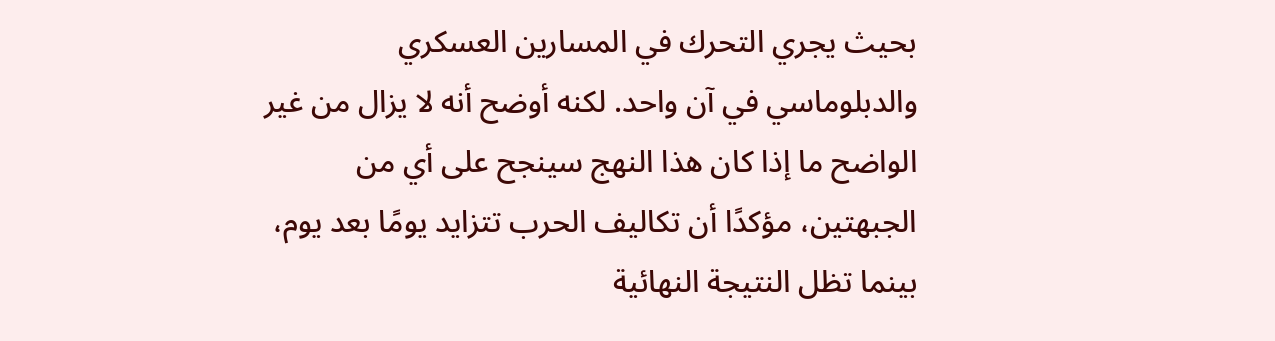بحيث يجري التحرك في المسارين العسكري والدبلوماسي في آن واحد. لكنه أوضح أنه لا يزال من غير الواضح ما إذا كان هذا النهج سينجح على أي من الجبهتين، مؤكدًا أن تكاليف الحرب تتزايد يومًا بعد يوم، بينما تظل النتيجة النهائية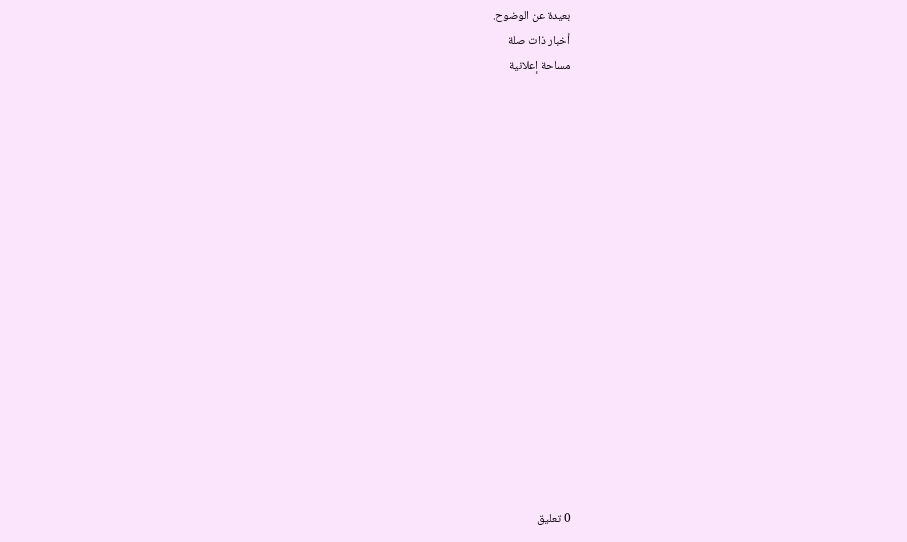بعيدة عن الوضوح.
أخبار ذات صلة
مساحة إعلانية

















0 تعليق